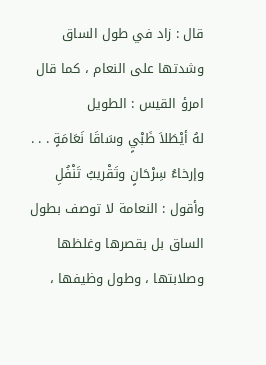قال : زاد في طول الساق وشدتها على النعام ، كما قال امرؤ القيس : الطويل
لهُ أيْطَلاَ ظَبْيٍ وسَاقَا نَعَامَةٍ . . . وإرخاءُ سِرْحَانٍ وتَقْريبُ تَنْفُلِ
وأقول : النعامة لا توصف بطول الساق بل بقصرها وغلظها وصلابتها ، وطول وظيفها ،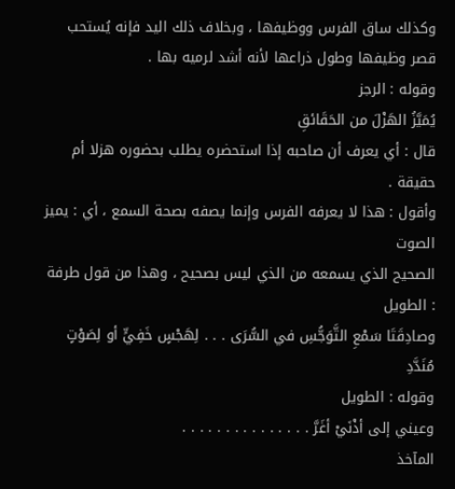وكذلك ساق الفرس ووظيفها ، وبخلاف ذلك اليد فإنه يُستحب قصر وظيفها وطول ذراعها لأنه أشد لرميه بها .
وقوله : الرجز
يُمَيَّزُ الهَزْلَ من الحَقَائقِ
قال : أي يعرف أن صاحبه إذا استحضره يطلب بحضوره هزلا أم حقيقة .
وأقول : هذا لا يعرفه الفرس وإنما يصفه بصحة السمع ، أي : يميز الصوت
الصحيح الذي يسمعه من الذي ليس بصحيح ، وهذا من قول طرفة : الطويل
وصادِقَتَا سَمْعِ التَّوَجُّسِ في السُّرَى . . . لِهَجْسٍ خَفِيٍّ أو لِصَوْتٍ مُنَدَّدِ
وقوله : الطويل
وعيني إلى أذْنَيْ أغَرَّ . . . . . . . . . . . . . . .
المآخذ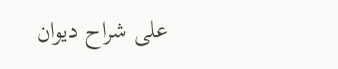على شراح ديوان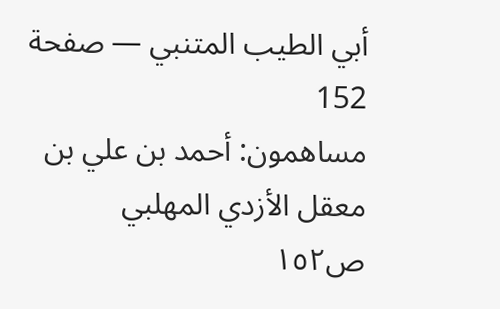أبي الطيب المتنبي — صفحة 152
مساهمون: أحمد بن علي بن معقل الأزدي المهلبي
ص١٥٢